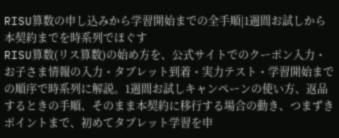RISU算数の申し込みから学習開始までの全手順|1週間お試しから本契約までを時系列でほぐす
RISU算数(リス算数)の始め方を、公式サイトでのクーポン入力・お子さま情報の入力・タブレット到着・実力テスト・学習開始までの順序で時系列に解説。1週間お試しキャンペーンの使い方、返品するときの手順、そのまま本契約に移行する場合の動き、つまずきポイントまで、初めてタブレット学習を申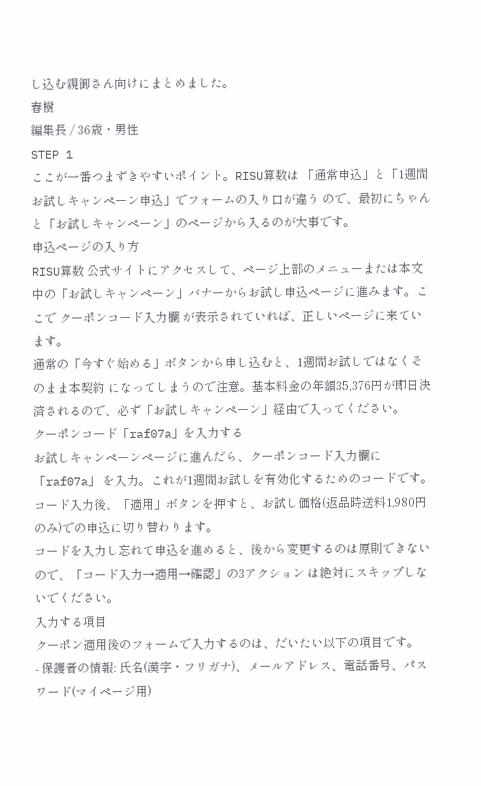し込む親御さん向けにまとめました。
春樹
編集長 / 36歳・男性
STEP 1
ここが一番つまずきやすいポイント。RISU算数は 「通常申込」と「1週間お試しキャンペーン申込」でフォームの入り口が違う ので、最初にちゃんと「お試しキャンペーン」のページから入るのが大事です。
申込ページの入り方
RISU算数 公式サイトにアクセスして、ページ上部のメニューまたは本文中の「お試しキャンペーン」バナーからお試し申込ページに進みます。ここで クーポンコード入力欄 が表示されていれば、正しいページに来ています。
通常の「今すぐ始める」ボタンから申し込むと、1週間お試しではなくそのまま本契約 になってしまうので注意。基本料金の年額35,376円が即日決済されるので、必ず「お試しキャンペーン」経由で入ってください。
クーポンコード「raf07a」を入力する
お試しキャンペーンページに進んだら、クーポンコード入力欄に 「raf07a」 を入力。これが1週間お試しを有効化するためのコードです。コード入力後、「適用」ボタンを押すと、お試し価格(返品時送料1,980円のみ)での申込に切り替わります。
コードを入力し忘れて申込を進めると、後から変更するのは原則できないので、「コード入力→適用→確認」の3アクション は絶対にスキップしないでください。
入力する項目
クーポン適用後のフォームで入力するのは、だいたい以下の項目です。
- 保護者の情報: 氏名(漢字・フリガナ)、メールアドレス、電話番号、パスワード(マイページ用)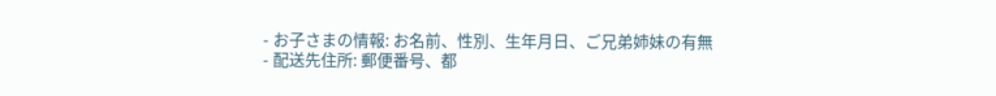- お子さまの情報: お名前、性別、生年月日、ご兄弟姉妹の有無
- 配送先住所: 郵便番号、都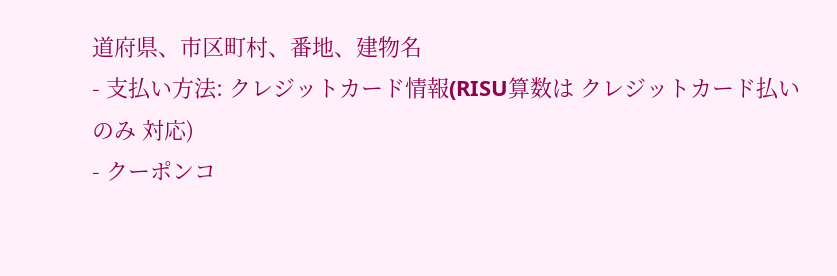道府県、市区町村、番地、建物名
- 支払い方法: クレジットカード情報(RISU算数は クレジットカード払いのみ 対応)
- クーポンコ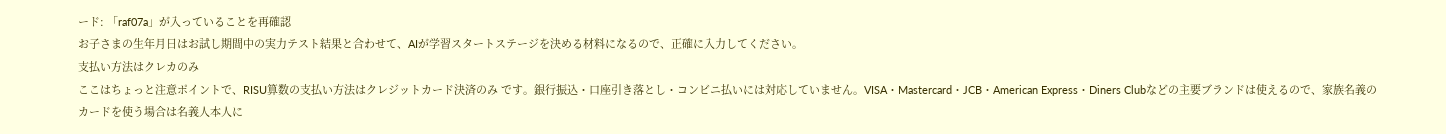ード: 「raf07a」が入っていることを再確認
お子さまの生年月日はお試し期間中の実力テスト結果と合わせて、AIが学習スタートステージを決める材料になるので、正確に入力してください。
支払い方法はクレカのみ
ここはちょっと注意ポイントで、RISU算数の支払い方法はクレジットカード決済のみ です。銀行振込・口座引き落とし・コンビニ払いには対応していません。VISA・Mastercard・JCB・American Express・Diners Clubなどの主要ブランドは使えるので、家族名義のカードを使う場合は名義人本人に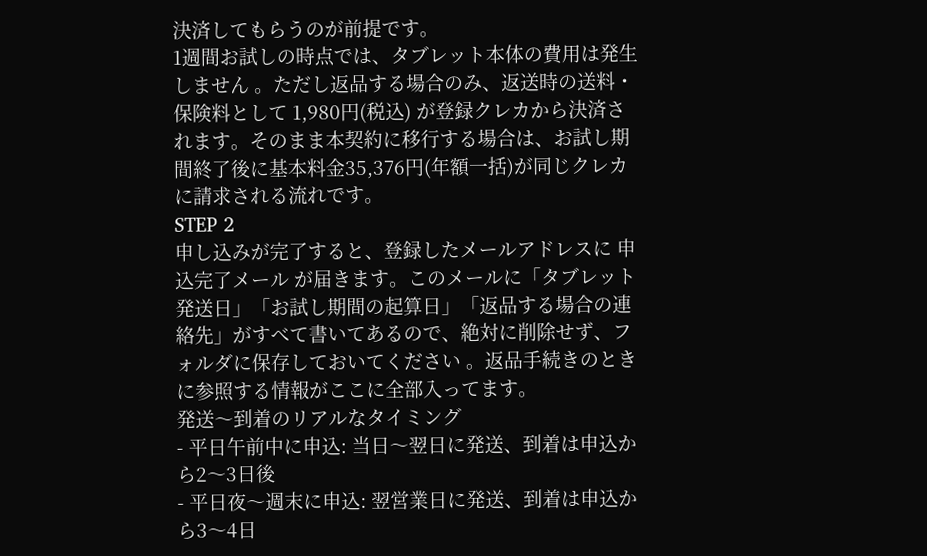決済してもらうのが前提です。
1週間お試しの時点では、タブレット本体の費用は発生しません 。ただし返品する場合のみ、返送時の送料・保険料として 1,980円(税込) が登録クレカから決済されます。そのまま本契約に移行する場合は、お試し期間終了後に基本料金35,376円(年額一括)が同じクレカに請求される流れです。
STEP 2
申し込みが完了すると、登録したメールアドレスに 申込完了メール が届きます。このメールに「タブレット発送日」「お試し期間の起算日」「返品する場合の連絡先」がすべて書いてあるので、絶対に削除せず、フォルダに保存しておいてください 。返品手続きのときに参照する情報がここに全部入ってます。
発送〜到着のリアルなタイミング
- 平日午前中に申込: 当日〜翌日に発送、到着は申込から2〜3日後
- 平日夜〜週末に申込: 翌営業日に発送、到着は申込から3〜4日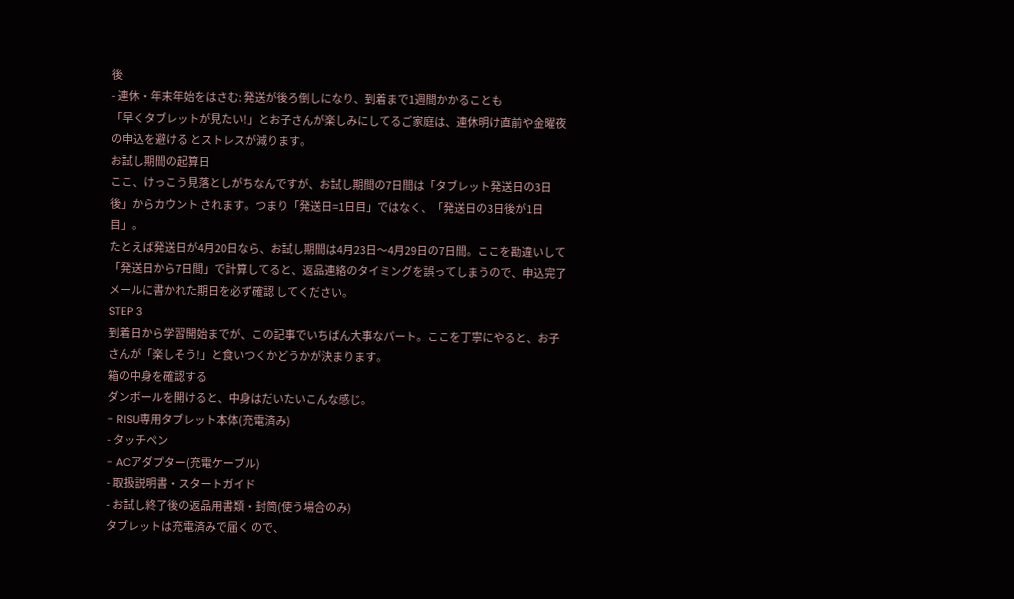後
- 連休・年末年始をはさむ: 発送が後ろ倒しになり、到着まで1週間かかることも
「早くタブレットが見たい!」とお子さんが楽しみにしてるご家庭は、連休明け直前や金曜夜の申込を避ける とストレスが減ります。
お試し期間の起算日
ここ、けっこう見落としがちなんですが、お試し期間の7日間は「タブレット発送日の3日後」からカウント されます。つまり「発送日=1日目」ではなく、「発送日の3日後が1日目」。
たとえば発送日が4月20日なら、お試し期間は4月23日〜4月29日の7日間。ここを勘違いして「発送日から7日間」で計算してると、返品連絡のタイミングを誤ってしまうので、申込完了メールに書かれた期日を必ず確認 してください。
STEP 3
到着日から学習開始までが、この記事でいちばん大事なパート。ここを丁寧にやると、お子さんが「楽しそう!」と食いつくかどうかが決まります。
箱の中身を確認する
ダンボールを開けると、中身はだいたいこんな感じ。
- RISU専用タブレット本体(充電済み)
- タッチペン
- ACアダプター(充電ケーブル)
- 取扱説明書・スタートガイド
- お試し終了後の返品用書類・封筒(使う場合のみ)
タブレットは充電済みで届く ので、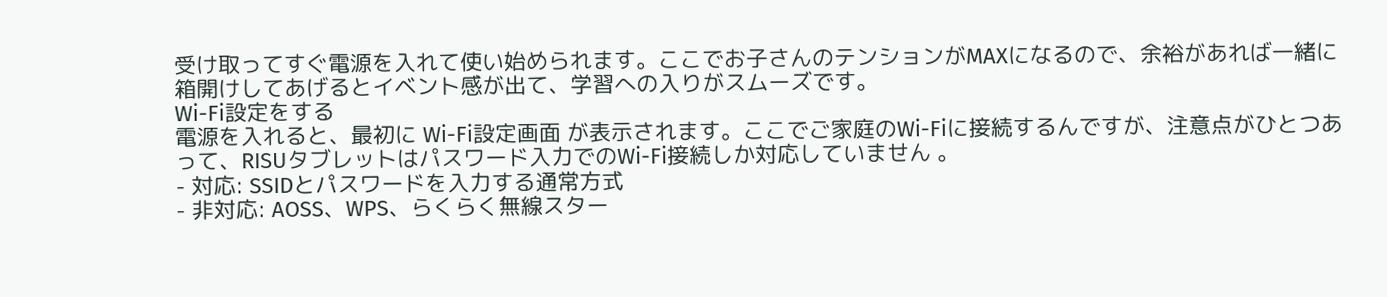受け取ってすぐ電源を入れて使い始められます。ここでお子さんのテンションがMAXになるので、余裕があれば一緒に箱開けしてあげるとイベント感が出て、学習への入りがスムーズです。
Wi-Fi設定をする
電源を入れると、最初に Wi-Fi設定画面 が表示されます。ここでご家庭のWi-Fiに接続するんですが、注意点がひとつあって、RISUタブレットはパスワード入力でのWi-Fi接続しか対応していません 。
- 対応: SSIDとパスワードを入力する通常方式
- 非対応: AOSS、WPS、らくらく無線スター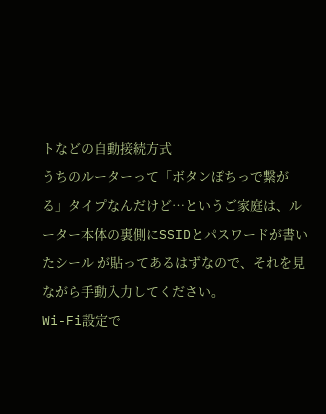トなどの自動接続方式
うちのルーターって「ボタンぽちっで繋がる」タイプなんだけど…というご家庭は、ルーター本体の裏側にSSIDとパスワードが書いたシール が貼ってあるはずなので、それを見ながら手動入力してください。
Wi-Fi設定で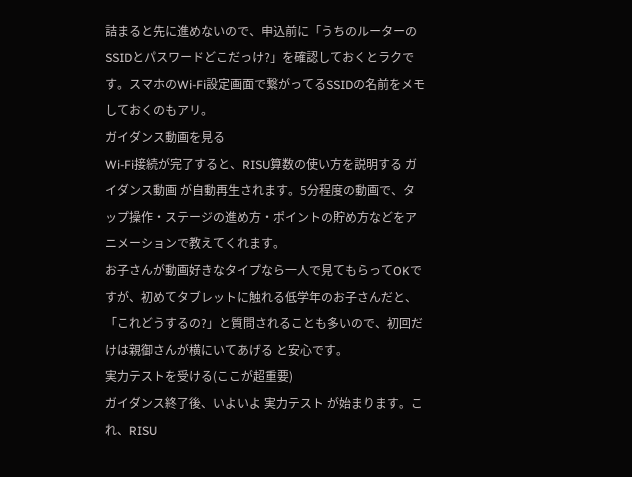詰まると先に進めないので、申込前に「うちのルーターのSSIDとパスワードどこだっけ?」を確認しておくとラクです。スマホのWi-Fi設定画面で繋がってるSSIDの名前をメモしておくのもアリ。
ガイダンス動画を見る
Wi-Fi接続が完了すると、RISU算数の使い方を説明する ガイダンス動画 が自動再生されます。5分程度の動画で、タップ操作・ステージの進め方・ポイントの貯め方などをアニメーションで教えてくれます。
お子さんが動画好きなタイプなら一人で見てもらってOKですが、初めてタブレットに触れる低学年のお子さんだと、「これどうするの?」と質問されることも多いので、初回だけは親御さんが横にいてあげる と安心です。
実力テストを受ける(ここが超重要)
ガイダンス終了後、いよいよ 実力テスト が始まります。これ、RISU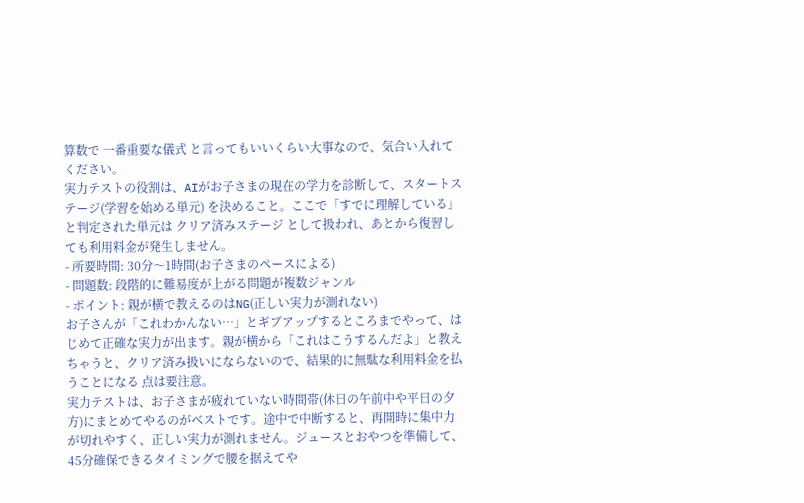算数で 一番重要な儀式 と言ってもいいくらい大事なので、気合い入れてください。
実力テストの役割は、AIがお子さまの現在の学力を診断して、スタートステージ(学習を始める単元) を決めること。ここで「すでに理解している」と判定された単元は クリア済みステージ として扱われ、あとから復習しても利用料金が発生しません。
- 所要時間: 30分〜1時間(お子さまのペースによる)
- 問題数: 段階的に難易度が上がる問題が複数ジャンル
- ポイント: 親が横で教えるのはNG(正しい実力が測れない)
お子さんが「これわかんない…」とギブアップするところまでやって、はじめて正確な実力が出ます。親が横から「これはこうするんだよ」と教えちゃうと、クリア済み扱いにならないので、結果的に無駄な利用料金を払うことになる 点は要注意。
実力テストは、お子さまが疲れていない時間帯(休日の午前中や平日の夕方)にまとめてやるのがベストです。途中で中断すると、再開時に集中力が切れやすく、正しい実力が測れません。ジュースとおやつを準備して、45分確保できるタイミングで腰を据えてや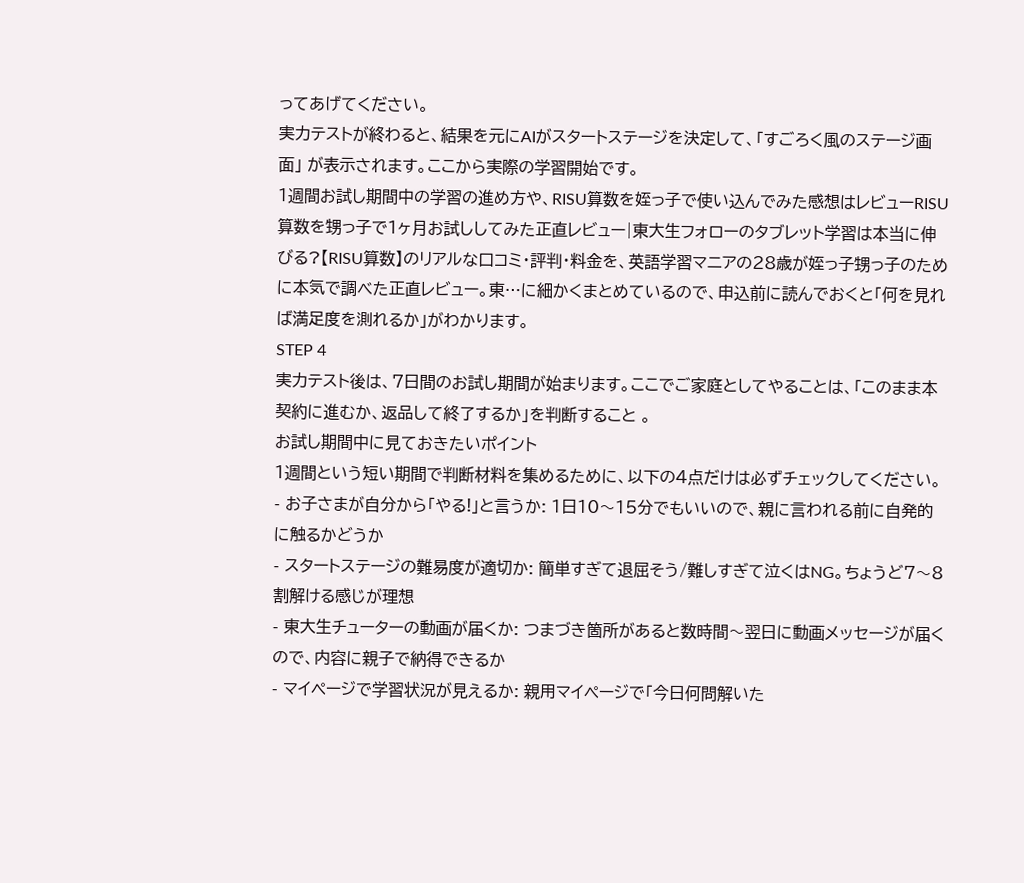ってあげてください。
実力テストが終わると、結果を元にAIがスタートステージを決定して、「すごろく風のステージ画面」 が表示されます。ここから実際の学習開始です。
1週間お試し期間中の学習の進め方や、RISU算数を姪っ子で使い込んでみた感想はレビューRISU算数を甥っ子で1ヶ月お試ししてみた正直レビュー|東大生フォローのタブレット学習は本当に伸びる?【RISU算数】のリアルな口コミ・評判・料金を、英語学習マニアの28歳が姪っ子甥っ子のために本気で調べた正直レビュー。東…に細かくまとめているので、申込前に読んでおくと「何を見れば満足度を測れるか」がわかります。
STEP 4
実力テスト後は、7日間のお試し期間が始まります。ここでご家庭としてやることは、「このまま本契約に進むか、返品して終了するか」を判断すること 。
お試し期間中に見ておきたいポイント
1週間という短い期間で判断材料を集めるために、以下の4点だけは必ずチェックしてください。
- お子さまが自分から「やる!」と言うか: 1日10〜15分でもいいので、親に言われる前に自発的に触るかどうか
- スタートステージの難易度が適切か: 簡単すぎて退屈そう/難しすぎて泣くはNG。ちょうど7〜8割解ける感じが理想
- 東大生チューターの動画が届くか: つまづき箇所があると数時間〜翌日に動画メッセージが届くので、内容に親子で納得できるか
- マイページで学習状況が見えるか: 親用マイページで「今日何問解いた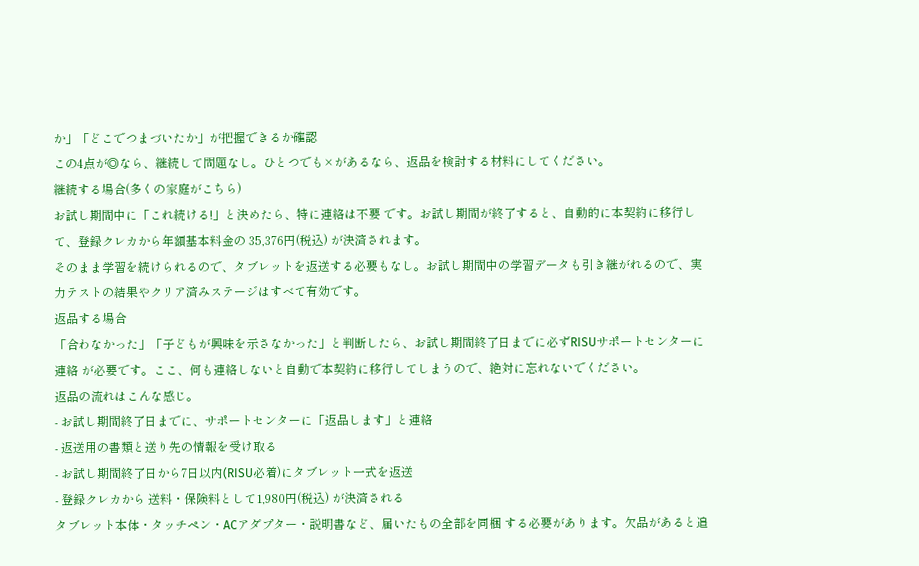か」「どこでつまづいたか」が把握できるか確認
この4点が◎なら、継続して問題なし。ひとつでも×があるなら、返品を検討する材料にしてください。
継続する場合(多くの家庭がこちら)
お試し期間中に「これ続ける!」と決めたら、特に連絡は不要 です。お試し期間が終了すると、自動的に本契約に移行して、登録クレカから年額基本料金の 35,376円(税込) が決済されます。
そのまま学習を続けられるので、タブレットを返送する必要もなし。お試し期間中の学習データも引き継がれるので、実力テストの結果やクリア済みステージはすべて有効です。
返品する場合
「合わなかった」「子どもが興味を示さなかった」と判断したら、お試し期間終了日までに必ずRISUサポートセンターに連絡 が必要です。ここ、何も連絡しないと自動で本契約に移行してしまうので、絶対に忘れないでください。
返品の流れはこんな感じ。
- お試し期間終了日までに、サポートセンターに「返品します」と連絡
- 返送用の書類と送り先の情報を受け取る
- お試し期間終了日から7日以内(RISU必着)にタブレット一式を返送
- 登録クレカから 送料・保険料として1,980円(税込) が決済される
タブレット本体・タッチペン・ACアダプター・説明書など、届いたもの全部を同梱 する必要があります。欠品があると追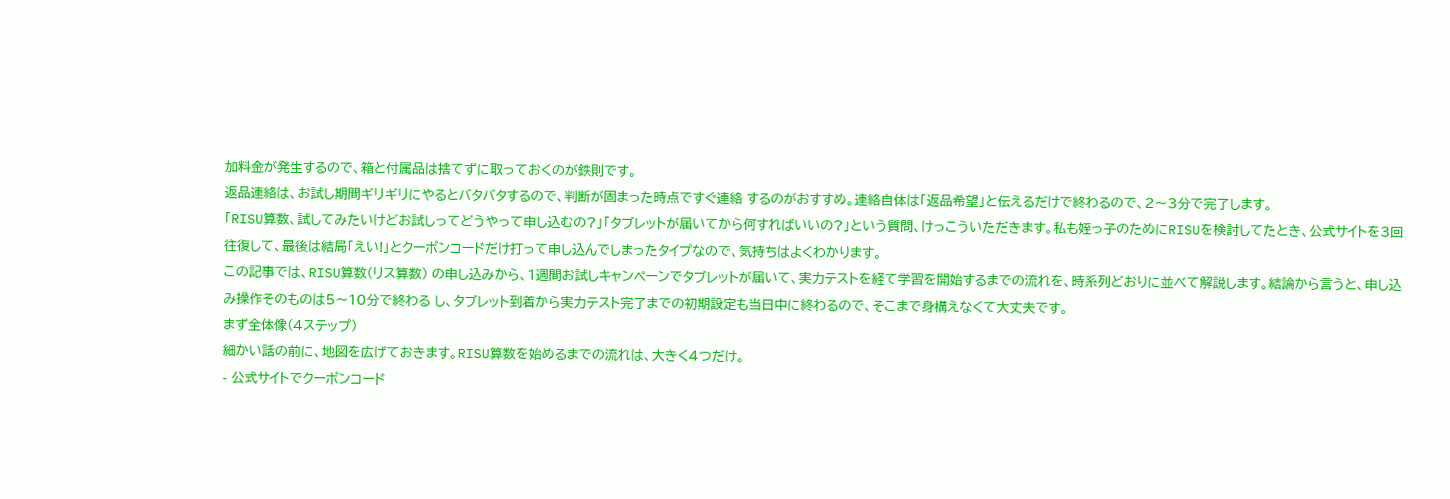加料金が発生するので、箱と付属品は捨てずに取っておくのが鉄則です。
返品連絡は、お試し期間ギリギリにやるとバタバタするので、判断が固まった時点ですぐ連絡 するのがおすすめ。連絡自体は「返品希望」と伝えるだけで終わるので、2〜3分で完了します。
「RISU算数、試してみたいけどお試しってどうやって申し込むの?」「タブレットが届いてから何すればいいの?」という質問、けっこういただきます。私も姪っ子のためにRISUを検討してたとき、公式サイトを3回往復して、最後は結局「えい!」とクーポンコードだけ打って申し込んでしまったタイプなので、気持ちはよくわかります。
この記事では、RISU算数(リス算数) の申し込みから、1週間お試しキャンペーンでタブレットが届いて、実力テストを経て学習を開始するまでの流れを、時系列どおりに並べて解説します。結論から言うと、申し込み操作そのものは5〜10分で終わる し、タブレット到着から実力テスト完了までの初期設定も当日中に終わるので、そこまで身構えなくて大丈夫です。
まず全体像(4ステップ)
細かい話の前に、地図を広げておきます。RISU算数を始めるまでの流れは、大きく4つだけ。
- 公式サイトでクーポンコード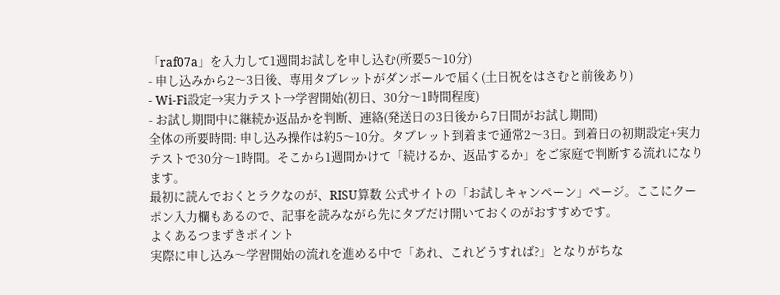「raf07a」を入力して1週間お試しを申し込む(所要5〜10分)
- 申し込みから2〜3日後、専用タブレットがダンボールで届く(土日祝をはさむと前後あり)
- Wi-Fi設定→実力テスト→学習開始(初日、30分〜1時間程度)
- お試し期間中に継続か返品かを判断、連絡(発送日の3日後から7日間がお試し期間)
全体の所要時間: 申し込み操作は約5〜10分。タブレット到着まで通常2〜3日。到着日の初期設定+実力テストで30分〜1時間。そこから1週間かけて「続けるか、返品するか」をご家庭で判断する流れになります。
最初に読んでおくとラクなのが、RISU算数 公式サイトの「お試しキャンペーン」ページ。ここにクーポン入力欄もあるので、記事を読みながら先にタブだけ開いておくのがおすすめです。
よくあるつまずきポイント
実際に申し込み〜学習開始の流れを進める中で「あれ、これどうすれば?」となりがちな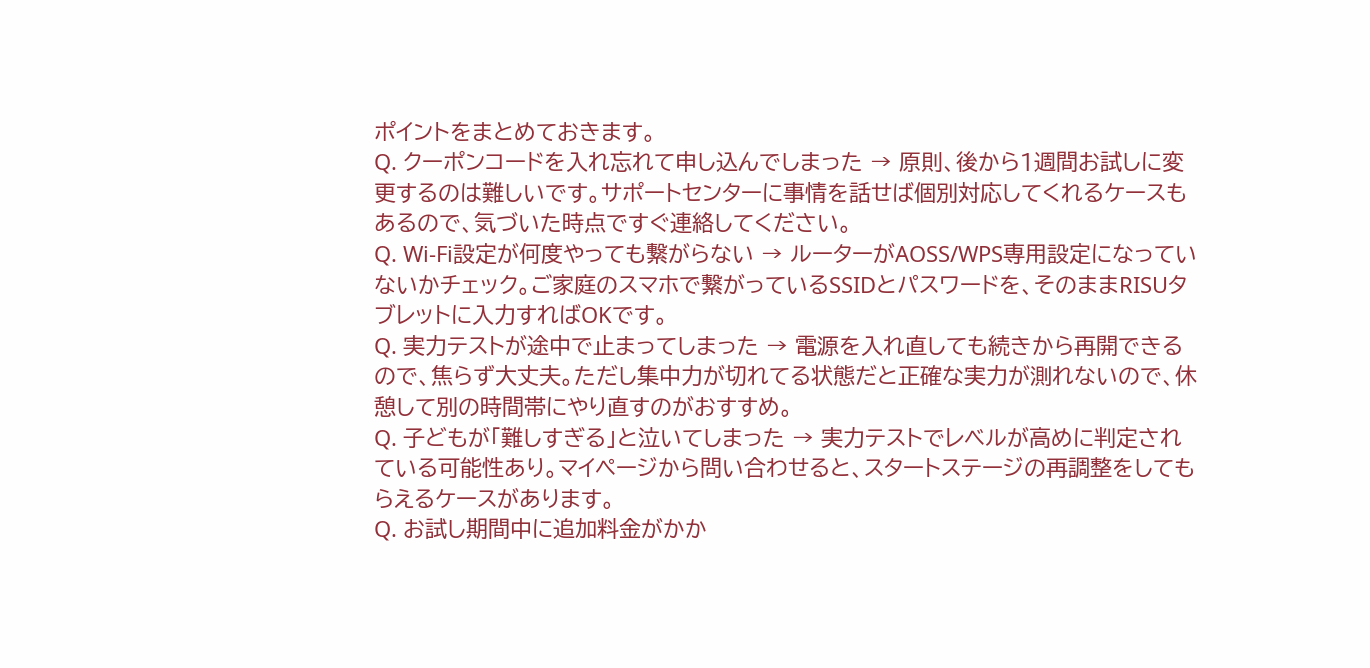ポイントをまとめておきます。
Q. クーポンコードを入れ忘れて申し込んでしまった → 原則、後から1週間お試しに変更するのは難しいです。サポートセンターに事情を話せば個別対応してくれるケースもあるので、気づいた時点ですぐ連絡してください。
Q. Wi-Fi設定が何度やっても繋がらない → ルーターがAOSS/WPS専用設定になっていないかチェック。ご家庭のスマホで繋がっているSSIDとパスワードを、そのままRISUタブレットに入力すればOKです。
Q. 実力テストが途中で止まってしまった → 電源を入れ直しても続きから再開できるので、焦らず大丈夫。ただし集中力が切れてる状態だと正確な実力が測れないので、休憩して別の時間帯にやり直すのがおすすめ。
Q. 子どもが「難しすぎる」と泣いてしまった → 実力テストでレベルが高めに判定されている可能性あり。マイページから問い合わせると、スタートステージの再調整をしてもらえるケースがあります。
Q. お試し期間中に追加料金がかか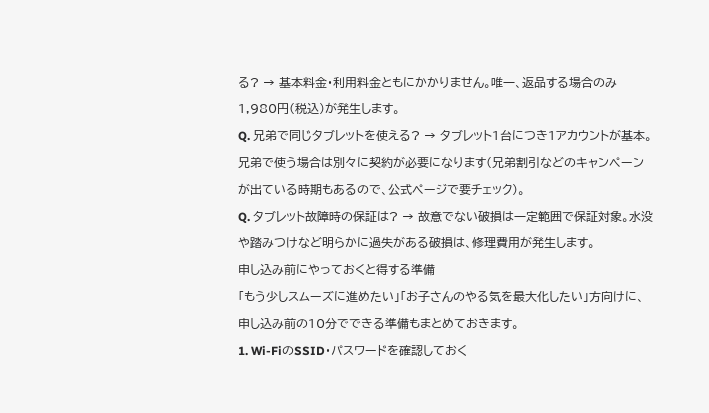る? → 基本料金・利用料金ともにかかりません。唯一、返品する場合のみ1,980円(税込)が発生します。
Q. 兄弟で同じタブレットを使える? → タブレット1台につき1アカウントが基本。兄弟で使う場合は別々に契約が必要になります(兄弟割引などのキャンペーンが出ている時期もあるので、公式ページで要チェック)。
Q. タブレット故障時の保証は? → 故意でない破損は一定範囲で保証対象。水没や踏みつけなど明らかに過失がある破損は、修理費用が発生します。
申し込み前にやっておくと得する準備
「もう少しスムーズに進めたい」「お子さんのやる気を最大化したい」方向けに、申し込み前の10分でできる準備もまとめておきます。
1. Wi-FiのSSID・パスワードを確認しておく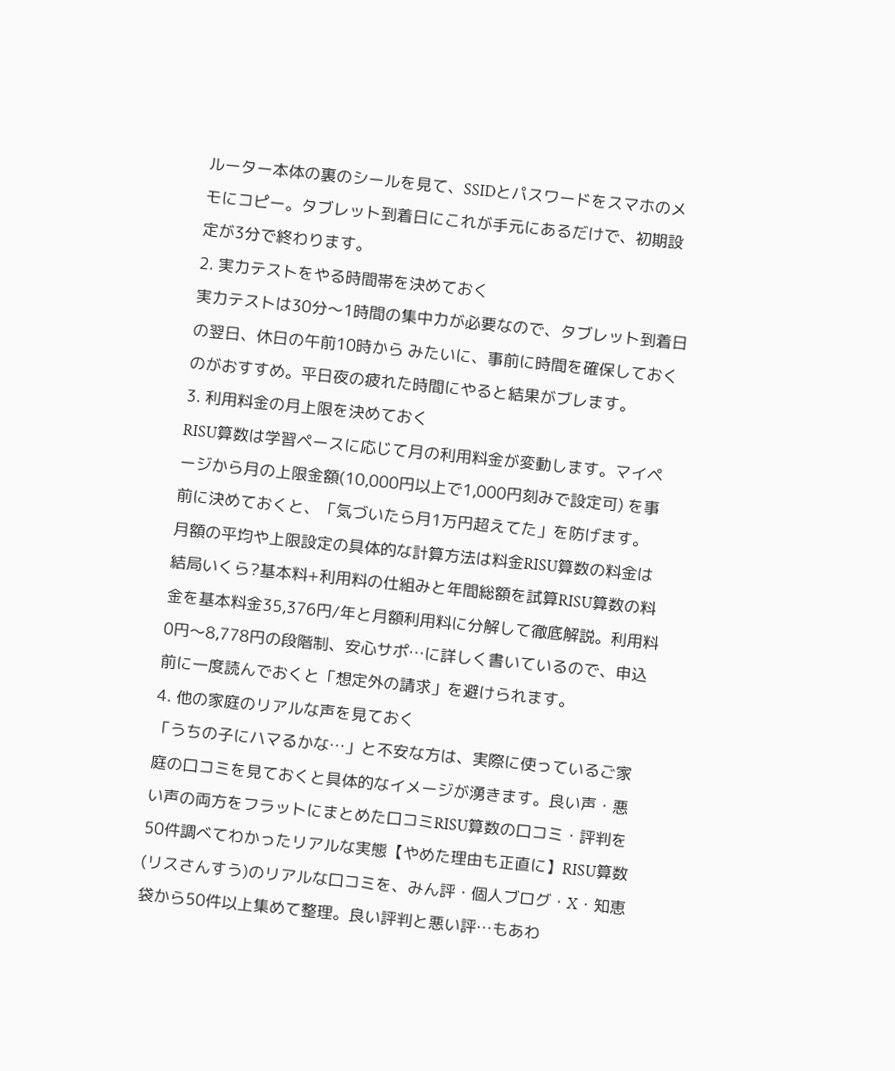ルーター本体の裏のシールを見て、SSIDとパスワードをスマホのメモにコピー。タブレット到着日にこれが手元にあるだけで、初期設定が3分で終わります。
2. 実力テストをやる時間帯を決めておく
実力テストは30分〜1時間の集中力が必要なので、タブレット到着日の翌日、休日の午前10時から みたいに、事前に時間を確保しておくのがおすすめ。平日夜の疲れた時間にやると結果がブレます。
3. 利用料金の月上限を決めておく
RISU算数は学習ペースに応じて月の利用料金が変動します。マイページから月の上限金額(10,000円以上で1,000円刻みで設定可) を事前に決めておくと、「気づいたら月1万円超えてた」を防げます。
月額の平均や上限設定の具体的な計算方法は料金RISU算数の料金は結局いくら?基本料+利用料の仕組みと年間総額を試算RISU算数の料金を基本料金35,376円/年と月額利用料に分解して徹底解説。利用料0円〜8,778円の段階制、安心サポ…に詳しく書いているので、申込前に一度読んでおくと「想定外の請求」を避けられます。
4. 他の家庭のリアルな声を見ておく
「うちの子にハマるかな…」と不安な方は、実際に使っているご家庭の口コミを見ておくと具体的なイメージが湧きます。良い声・悪い声の両方をフラットにまとめた口コミRISU算数の口コミ・評判を50件調べてわかったリアルな実態【やめた理由も正直に】RISU算数(リスさんすう)のリアルな口コミを、みん評・個人ブログ・X・知恵袋から50件以上集めて整理。良い評判と悪い評…もあわ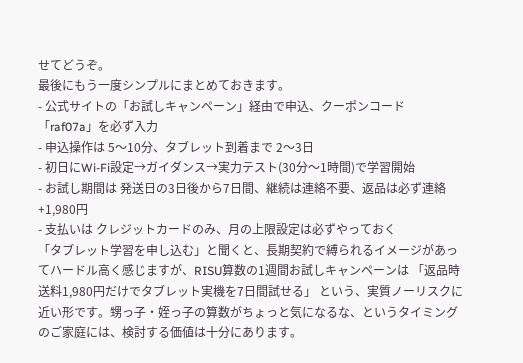せてどうぞ。
最後にもう一度シンプルにまとめておきます。
- 公式サイトの「お試しキャンペーン」経由で申込、クーポンコード「raf07a」を必ず入力
- 申込操作は 5〜10分、タブレット到着まで 2〜3日
- 初日にWi-Fi設定→ガイダンス→実力テスト(30分〜1時間)で学習開始
- お試し期間は 発送日の3日後から7日間、継続は連絡不要、返品は必ず連絡+1,980円
- 支払いは クレジットカードのみ、月の上限設定は必ずやっておく
「タブレット学習を申し込む」と聞くと、長期契約で縛られるイメージがあってハードル高く感じますが、RISU算数の1週間お試しキャンペーンは 「返品時送料1,980円だけでタブレット実機を7日間試せる」 という、実質ノーリスクに近い形です。甥っ子・姪っ子の算数がちょっと気になるな、というタイミングのご家庭には、検討する価値は十分にあります。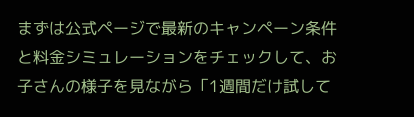まずは公式ページで最新のキャンペーン条件と料金シミュレーションをチェックして、お子さんの様子を見ながら「1週間だけ試して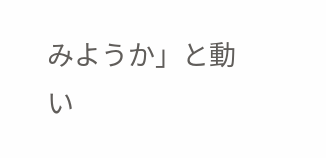みようか」と動い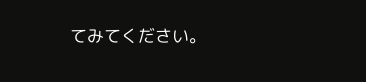てみてください。